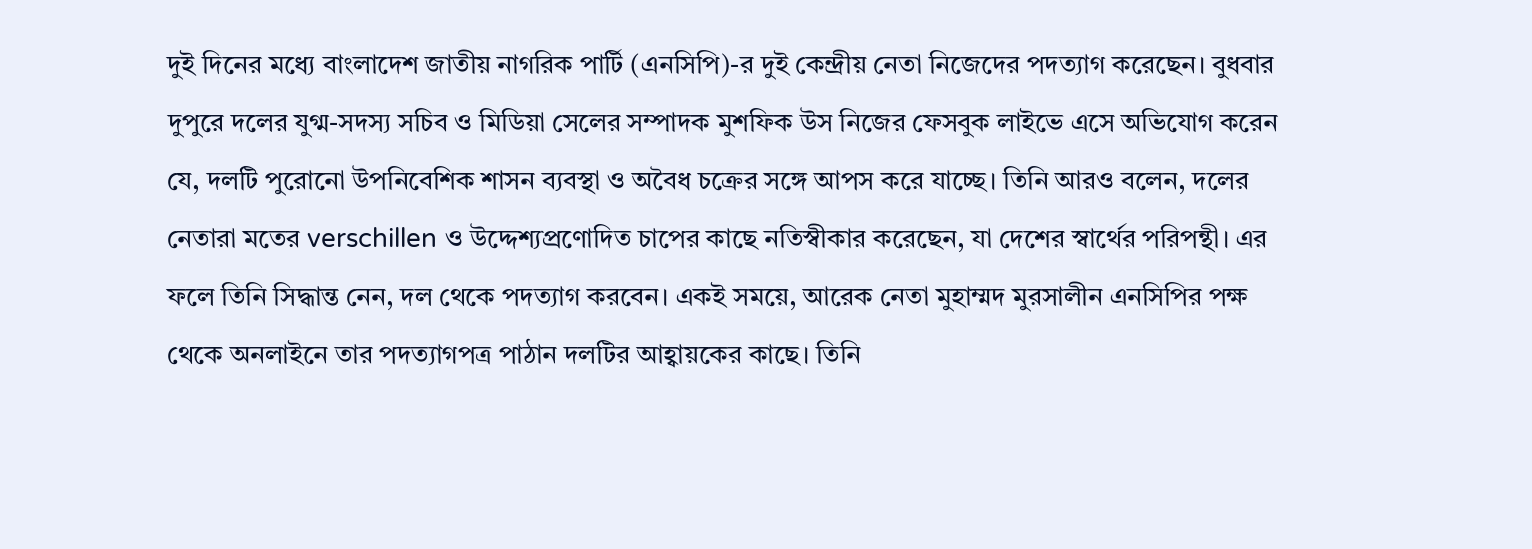দুই দিনের মধ্যে বাংলাদেশ জাতীয় নাগরিক পার্টি (এনসিপি)-র দুই কেন্দ্রীয় নেতা নিজেদের পদত্যাগ করেছেন। বুধবার দুপুরে দলের যুগ্ম-সদস্য সচিব ও মিডিয়া সেলের সম্পাদক মুশফিক উস নিজের ফেসবুক লাইভে এসে অভিযোগ করেন যে, দলটি পুরোনো উপনিবেশিক শাসন ব্যবস্থা ও অবৈধ চক্রের সঙ্গে আপস করে যাচ্ছে। তিনি আরও বলেন, দলের নেতারা মতের verschillen ও উদ্দেশ্যপ্রণোদিত চাপের কাছে নতিস্বীকার করেছেন, যা দেশের স্বার্থের পরিপন্থী। এর ফলে তিনি সিদ্ধান্ত নেন, দল থেকে পদত্যাগ করবেন। একই সময়ে, আরেক নেতা মুহাম্মদ মুরসালীন এনসিপির পক্ষ থেকে অনলাইনে তার পদত্যাগপত্র পাঠান দলটির আহ্বায়কের কাছে। তিনি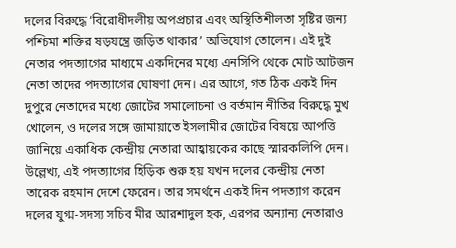দলের বিরুদ্ধে ‘বিরোধীদলীয় অপপ্রচার এবং অস্থিতিশীলতা সৃষ্টির জন্য পশ্চিমা শক্তির ষড়যন্ত্রে জড়িত থাকার’ অভিযোগ তোলেন। এই দুই নেতার পদত্যাগের মাধ্যমে একদিনের মধ্যে এনসিপি থেকে মোট আটজন নেতা তাদের পদত্যাগের ঘোষণা দেন। এর আগে, গত ঠিক একই দিন দুপুরে নেতাদের মধ্যে জোটের সমালোচনা ও বর্তমান নীতির বিরুদ্ধে মুখ খোলেন, ও দলের সঙ্গে জামায়াতে ইসলামীর জোটের বিষয়ে আপত্তি জানিয়ে একাধিক কেন্দ্রীয় নেতারা আহ্বায়কের কাছে স্মারকলিপি দেন। উল্লেখ্য, এই পদত্যাগের হিড়িক শুরু হয় যখন দলের কেন্দ্রীয় নেতা তারেক রহমান দেশে ফেরেন। তার সমর্থনে একই দিন পদত্যাগ করেন দলের যুগ্ম-সদস্য সচিব মীর আরশাদুল হক, এরপর অন্যান্য নেতারাও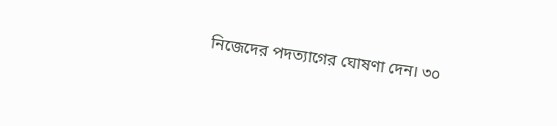নিজেদের পদত্যাগের ঘোষণা দেন। ৩০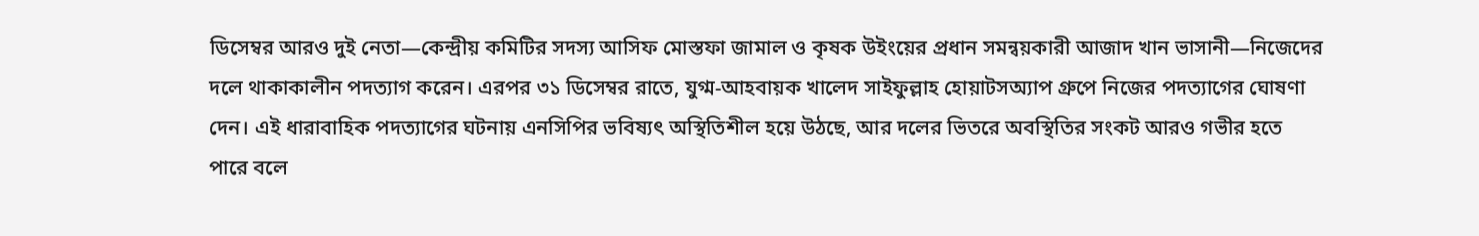ডিসেম্বর আরও দুই নেতা—কেন্দ্রীয় কমিটির সদস্য আসিফ মোস্তফা জামাল ও কৃষক উইংয়ের প্রধান সমন্বয়কারী আজাদ খান ভাসানী—নিজেদের দলে থাকাকালীন পদত্যাগ করেন। এরপর ৩১ ডিসেম্বর রাতে, যুগ্ম-আহবায়ক খালেদ সাইফুল্লাহ হোয়াটসঅ্যাপ গ্রুপে নিজের পদত্যাগের ঘোষণা দেন। এই ধারাবাহিক পদত্যাগের ঘটনায় এনসিপির ভবিষ্যৎ অস্থিতিশীল হয়ে উঠছে, আর দলের ভিতরে অবস্থিতির সংকট আরও গভীর হতে পারে বলে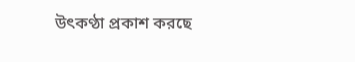উৎকণ্ঠা প্রকাশ করছে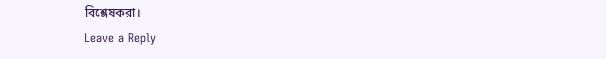বিশ্লেষকরা।
Leave a Reply